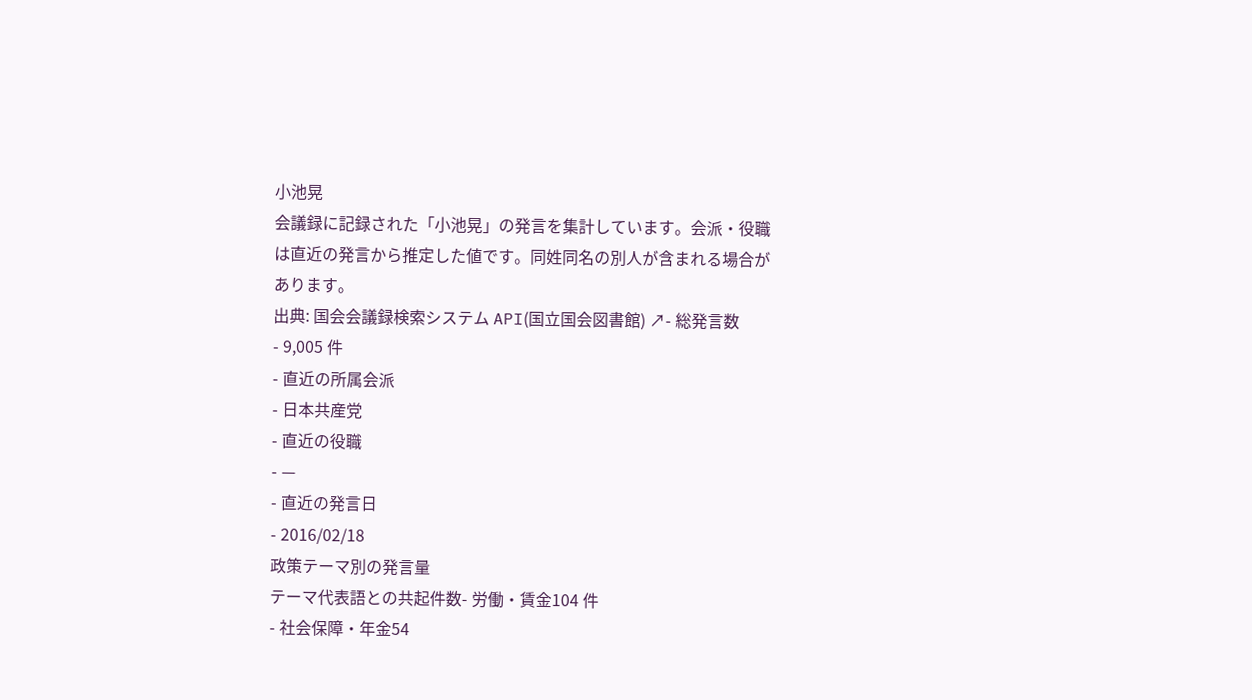小池晃
会議録に記録された「小池晃」の発言を集計しています。会派・役職は直近の発言から推定した値です。同姓同名の別人が含まれる場合があります。
出典: 国会会議録検索システム API(国立国会図書館) ↗- 総発言数
- 9,005 件
- 直近の所属会派
- 日本共産党
- 直近の役職
- —
- 直近の発言日
- 2016/02/18
政策テーマ別の発言量
テーマ代表語との共起件数- 労働・賃金104 件
- 社会保障・年金54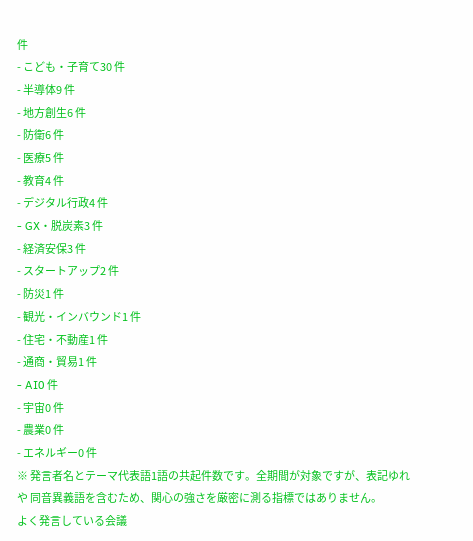件
- こども・子育て30 件
- 半導体9 件
- 地方創生6 件
- 防衛6 件
- 医療5 件
- 教育4 件
- デジタル行政4 件
- GX・脱炭素3 件
- 経済安保3 件
- スタートアップ2 件
- 防災1 件
- 観光・インバウンド1 件
- 住宅・不動産1 件
- 通商・貿易1 件
- AI0 件
- 宇宙0 件
- 農業0 件
- エネルギー0 件
※ 発言者名とテーマ代表語1語の共起件数です。全期間が対象ですが、表記ゆれや 同音異義語を含むため、関心の強さを厳密に測る指標ではありません。
よく発言している会議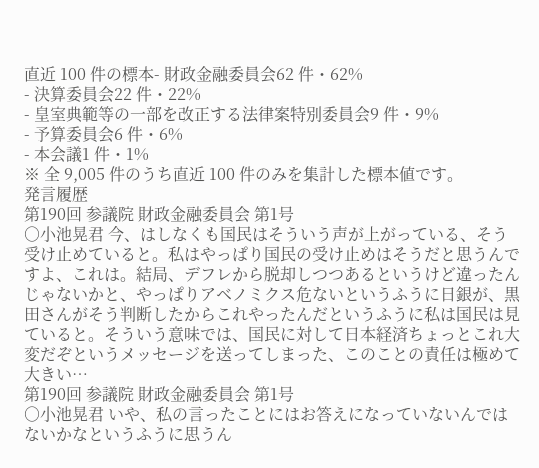直近 100 件の標本- 財政金融委員会62 件・62%
- 決算委員会22 件・22%
- 皇室典範等の一部を改正する法律案特別委員会9 件・9%
- 予算委員会6 件・6%
- 本会議1 件・1%
※ 全 9,005 件のうち直近 100 件のみを集計した標本値です。
発言履歴
第190回 参議院 財政金融委員会 第1号
○小池晃君 今、はしなくも国民はそういう声が上がっている、そう受け止めていると。私はやっぱり国民の受け止めはそうだと思うんですよ、これは。結局、デフレから脱却しつつあるというけど違ったんじゃないかと、やっぱりアベノミクス危ないというふうに日銀が、黒田さんがそう判断したからこれやったんだというふうに私は国民は見ていると。そういう意味では、国民に対して日本経済ちょっとこれ大変だぞというメッセージを送ってしまった、このことの責任は極めて大きい…
第190回 参議院 財政金融委員会 第1号
○小池晃君 いや、私の言ったことにはお答えになっていないんではないかなというふうに思うん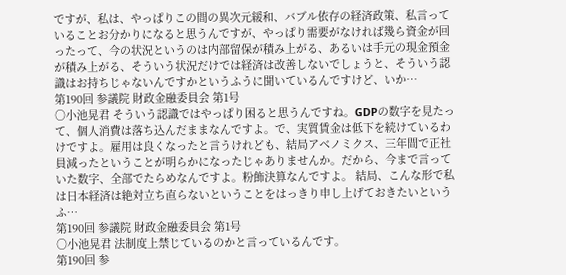ですが、私は、やっぱりこの間の異次元緩和、バブル依存の経済政策、私言っていることお分かりになると思うんですが、やっぱり需要がなければ幾ら資金が回ったって、今の状況というのは内部留保が積み上がる、あるいは手元の現金預金が積み上がる、そういう状況だけでは経済は改善しないでしょうと、そういう認識はお持ちじゃないんですかというふうに聞いているんですけど、いか…
第190回 参議院 財政金融委員会 第1号
○小池晃君 そういう認識ではやっぱり困ると思うんですね。GDPの数字を見たって、個人消費は落ち込んだままなんですよ。で、実質賃金は低下を続けているわけですよ。雇用は良くなったと言うけれども、結局アベノミクス、三年間で正社員減ったということが明らかになったじゃありませんか。だから、今まで言っていた数字、全部でたらめなんですよ。粉飾決算なんですよ。 結局、こんな形で私は日本経済は絶対立ち直らないということをはっきり申し上げておきたいというふ…
第190回 参議院 財政金融委員会 第1号
○小池晃君 法制度上禁じているのかと言っているんです。
第190回 参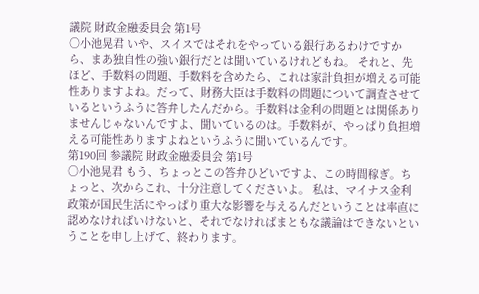議院 財政金融委員会 第1号
○小池晃君 いや、スイスではそれをやっている銀行あるわけですから、まあ独自性の強い銀行だとは聞いているけれどもね。 それと、先ほど、手数料の問題、手数料を含めたら、これは家計負担が増える可能性ありますよね。だって、財務大臣は手数料の問題について調査させているというふうに答弁したんだから。手数料は金利の問題とは関係ありませんじゃないんですよ、聞いているのは。手数料が、やっぱり負担増える可能性ありますよねというふうに聞いているんです。
第190回 参議院 財政金融委員会 第1号
○小池晃君 もう、ちょっとこの答弁ひどいですよ、この時間稼ぎ。ちょっと、次からこれ、十分注意してくださいよ。 私は、マイナス金利政策が国民生活にやっぱり重大な影響を与えるんだということは率直に認めなければいけないと、それでなければまともな議論はできないということを申し上げて、終わります。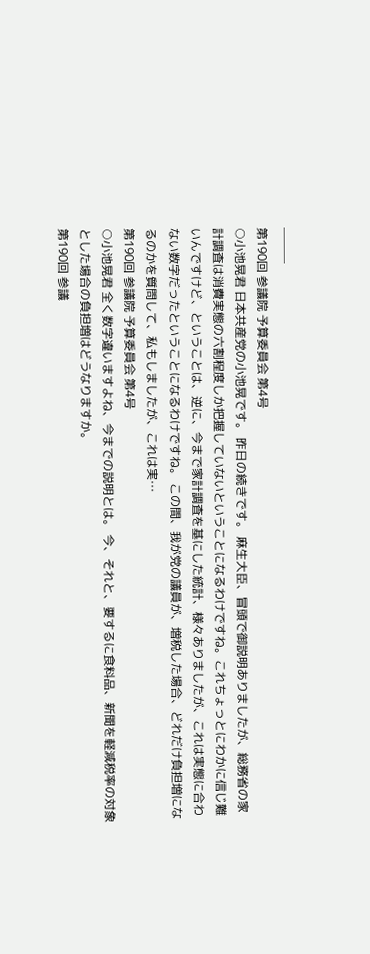───
第190回 参議院 予算委員会 第4号
○小池晃君 日本共産党の小池晃です。 昨日の続きです。 麻生大臣、冒頭で御説明ありましたが、総務省の家計調査は消費実態の六割程度しか把握していないということになるわけですね。これちょっとにわかに信じ難いんですけど、ということは、逆に、今まで家計調査を基にした統計、様々ありましたが、これは実態に合わない数字だったということになるわけですね。 この間、我が党の議員が、増税した場合、どれだけ負担増になるのかを質問して、私もしましたが、これは実…
第190回 参議院 予算委員会 第4号
○小池晃君 全く数字違いますよね、今までの説明とは。 今、それと、要するに食料品、新聞を軽減税率の対象とした場合の負担増はどうなりますか。
第190回 参議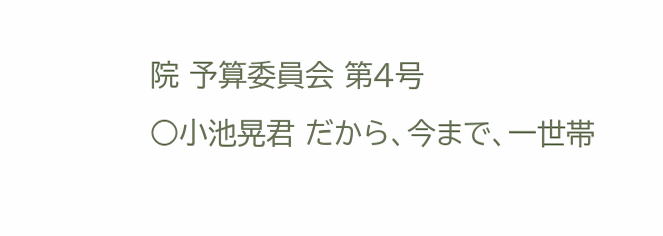院 予算委員会 第4号
○小池晃君 だから、今まで、一世帯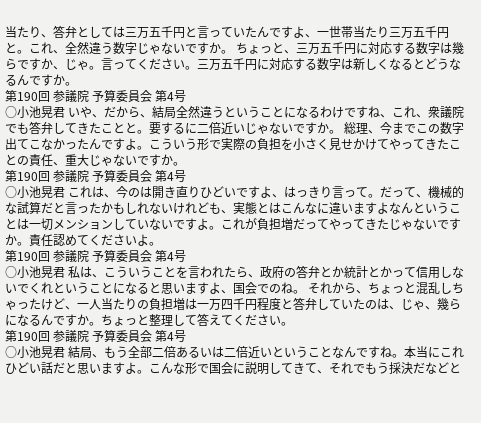当たり、答弁としては三万五千円と言っていたんですよ、一世帯当たり三万五千円と。これ、全然違う数字じゃないですか。 ちょっと、三万五千円に対応する数字は幾らですか、じゃ。言ってください。三万五千円に対応する数字は新しくなるとどうなるんですか。
第190回 参議院 予算委員会 第4号
○小池晃君 いや、だから、結局全然違うということになるわけですね、これ、衆議院でも答弁してきたことと。要するに二倍近いじゃないですか。 総理、今までこの数字出てこなかったんですよ。こういう形で実際の負担を小さく見せかけてやってきたことの責任、重大じゃないですか。
第190回 参議院 予算委員会 第4号
○小池晃君 これは、今のは開き直りひどいですよ、はっきり言って。だって、機械的な試算だと言ったかもしれないけれども、実態とはこんなに違いますよなんということは一切メンションしていないですよ。これが負担増だってやってきたじゃないですか。責任認めてくださいよ。
第190回 参議院 予算委員会 第4号
○小池晃君 私は、こういうことを言われたら、政府の答弁とか統計とかって信用しないでくれということになると思いますよ、国会でのね。 それから、ちょっと混乱しちゃったけど、一人当たりの負担増は一万四千円程度と答弁していたのは、じゃ、幾らになるんですか。ちょっと整理して答えてください。
第190回 参議院 予算委員会 第4号
○小池晃君 結局、もう全部二倍あるいは二倍近いということなんですね。本当にこれひどい話だと思いますよ。こんな形で国会に説明してきて、それでもう採決だなどと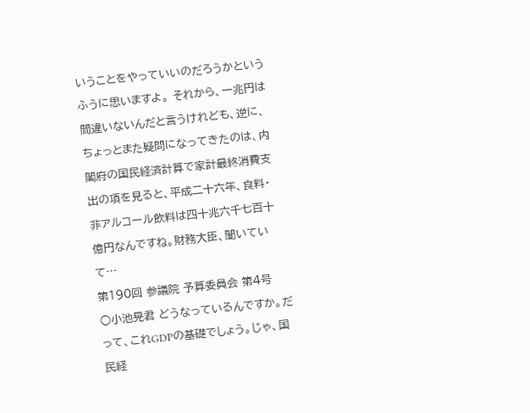いうことをやっていいのだろうかというふうに思いますよ。 それから、一兆円は間違いないんだと言うけれども、逆に、ちょっとまた疑問になってきたのは、内閣府の国民経済計算で家計最終消費支出の項を見ると、平成二十六年、食料・非アルコール飲料は四十兆六千七百十億円なんですね。財務大臣、聞いていて…
第190回 参議院 予算委員会 第4号
○小池晃君 どうなっているんですか。だって、これGDPの基礎でしょう。じゃ、国民経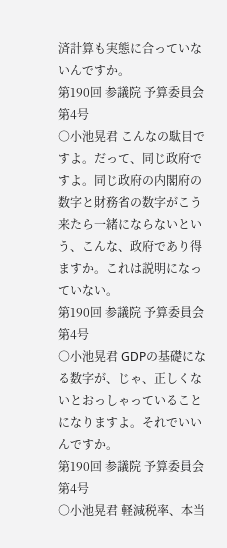済計算も実態に合っていないんですか。
第190回 参議院 予算委員会 第4号
○小池晃君 こんなの駄目ですよ。だって、同じ政府ですよ。同じ政府の内閣府の数字と財務省の数字がこう来たら一緒にならないという、こんな、政府であり得ますか。これは説明になっていない。
第190回 参議院 予算委員会 第4号
○小池晃君 GDPの基礎になる数字が、じゃ、正しくないとおっしゃっていることになりますよ。それでいいんですか。
第190回 参議院 予算委員会 第4号
○小池晃君 軽減税率、本当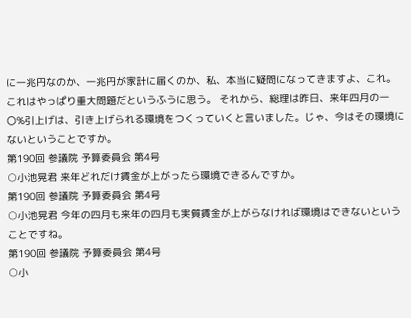に一兆円なのか、一兆円が家計に届くのか、私、本当に疑問になってきますよ、これ。これはやっぱり重大問題だというふうに思う。 それから、総理は昨日、来年四月の一〇%引上げは、引き上げられる環境をつくっていくと言いました。じゃ、今はその環境にないということですか。
第190回 参議院 予算委員会 第4号
○小池晃君 来年どれだけ賃金が上がったら環境できるんですか。
第190回 参議院 予算委員会 第4号
○小池晃君 今年の四月も来年の四月も実質賃金が上がらなければ環境はできないということですね。
第190回 参議院 予算委員会 第4号
○小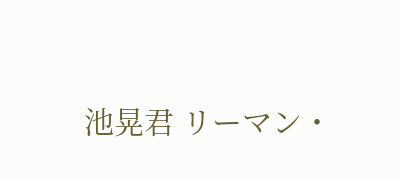池晃君 リーマン・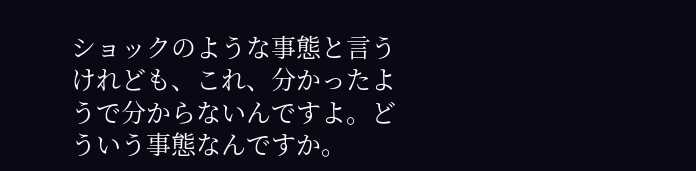ショックのような事態と言うけれども、これ、分かったようで分からないんですよ。どういう事態なんですか。